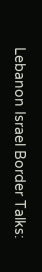Lebanon Israel Border Talks: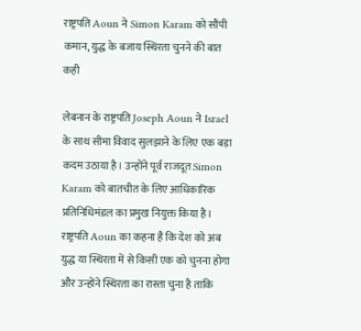राष्ट्रपति Aoun ने Simon Karam को सौंपी कमान, युद्ध के बजाय स्थिरता चुनने की बात कही

लेबनान के राष्ट्रपति Joseph Aoun ने Israel के साथ सीमा विवाद सुलझाने के लिए एक बड़ा कदम उठाया है। उन्होंने पूर्व राजदूत Simon Karam को बातचीत के लिए आधिकारिक प्रतिनिधिमंडल का प्रमुख नियुक्त किया है। राष्ट्रपति Aoun का कहना है कि देश को अब युद्ध या स्थिरता में से किसी एक को चुनना होगा और उन्होंने स्थिरता का रास्ता चुना है ताकि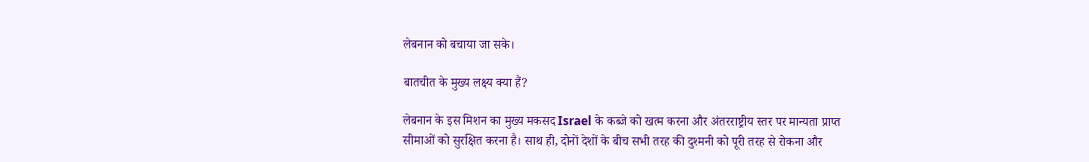लेबनान को बचाया जा सके।

बातचीत के मुख्य लक्ष्य क्या हैं?

लेबनान के इस मिशन का मुख्य मकसद Israel के कब्जे को खत्म करना और अंतरराष्ट्रीय स्तर पर मान्यता प्राप्त सीमाओं को सुरक्षित करना है। साथ ही, दोनों देशों के बीच सभी तरह की दुश्मनी को पूरी तरह से रोकना और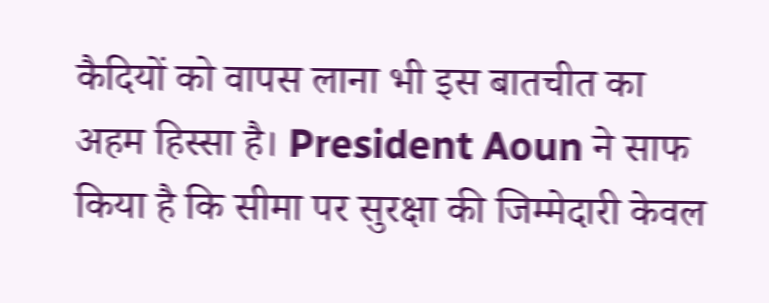कैदियों को वापस लाना भी इस बातचीत का अहम हिस्सा है। President Aoun ने साफ किया है कि सीमा पर सुरक्षा की जिम्मेदारी केवल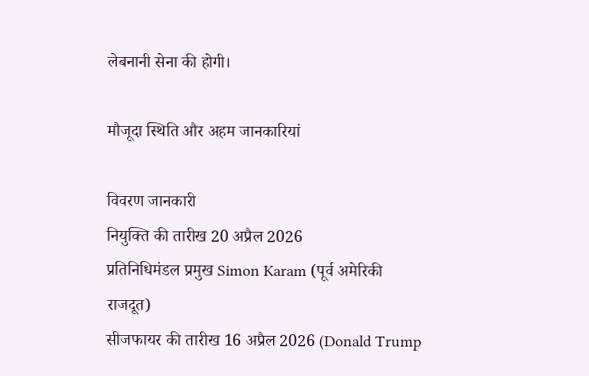लेबनानी सेना की होगी।

मौजूदा स्थिति और अहम जानकारियां

विवरण जानकारी
नियुक्ति की तारीख 20 अप्रैल 2026
प्रतिनिधिमंडल प्रमुख Simon Karam (पूर्व अमेरिकी राजदूत)
सीजफायर की तारीख 16 अप्रैल 2026 (Donald Trump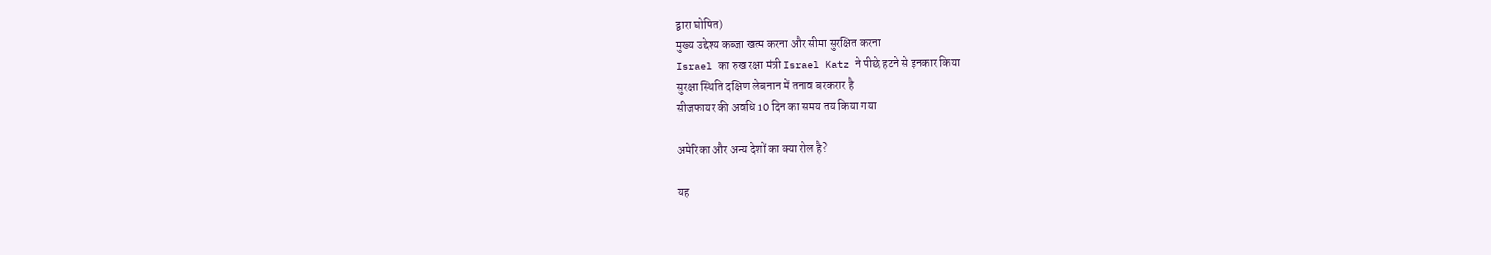द्वारा घोषित)
मुख्य उद्देश्य कब्जा खत्म करना और सीमा सुरक्षित करना
Israel का रुख रक्षा मंत्री Israel Katz ने पीछे हटने से इनकार किया
सुरक्षा स्थिति दक्षिण लेबनान में तनाव बरकरार है
सीजफायर की अवधि 10 दिन का समय तय किया गया

अमेरिका और अन्य देशों का क्या रोल है?

यह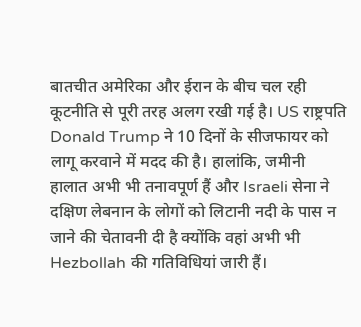बातचीत अमेरिका और ईरान के बीच चल रही कूटनीति से पूरी तरह अलग रखी गई है। US राष्ट्रपति Donald Trump ने 10 दिनों के सीजफायर को लागू करवाने में मदद की है। हालांकि, जमीनी हालात अभी भी तनावपूर्ण हैं और Israeli सेना ने दक्षिण लेबनान के लोगों को लिटानी नदी के पास न जाने की चेतावनी दी है क्योंकि वहां अभी भी Hezbollah की गतिविधियां जारी हैं।